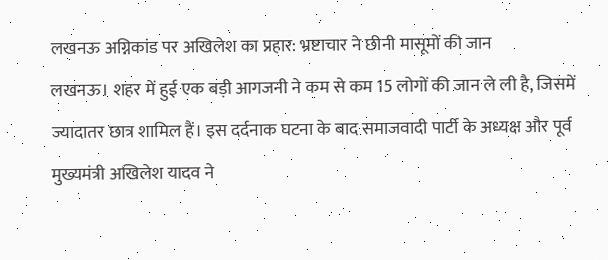लखनऊ अग्निकांड पर अखिलेश का प्रहार: भ्रष्टाचार ने छीनी मासूमों की जान
लखनऊ। शहर में हुई एक बड़ी आगजनी ने कम से कम 15 लोगों की जान ले ली है, जिसमें ज्यादातर छात्र शामिल हैं। इस दर्दनाक घटना के बाद समाजवादी पार्टी के अध्यक्ष और पूर्व मुख्यमंत्री अखिलेश यादव ने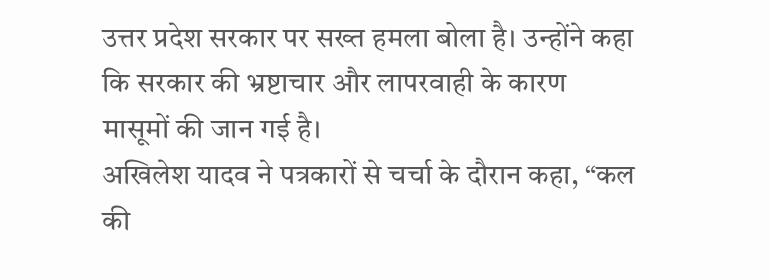उत्तर प्रदेश सरकार पर सख्त हमला बोला है। उन्होंने कहा कि सरकार की भ्रष्टाचार और लापरवाही के कारण मासूमों की जान गई है।
अखिलेश यादव ने पत्रकारों से चर्चा के दौरान कहा, “कल की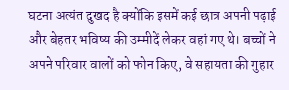घटना अत्यंत दुखद है क्योंकि इसमें कई छात्र अपनी पढ़ाई और बेहतर भविष्य की उम्मीदें लेकर वहां गए थे। बच्चों ने अपने परिवार वालों को फोन किए, वे सहायता की गुहार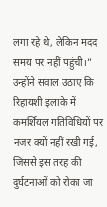लगा रहे थे, लेकिन मदद समय पर नहीं पहुंची।”
उन्होंने सवाल उठाए कि रिहायशी इलाके में कमर्शियल गतिविधियों पर नजर क्यों नहीं रखी गई, जिससे इस तरह की दुर्घटनाओं को रोका जा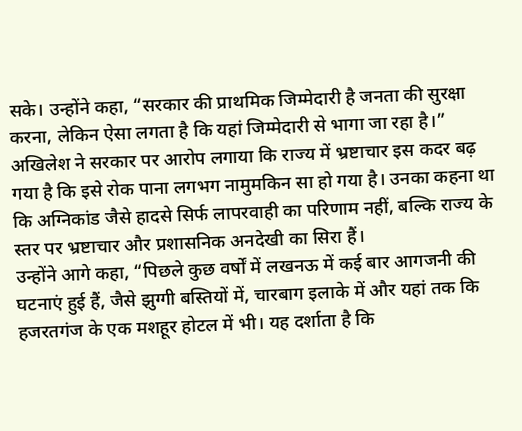सके। उन्होंने कहा, “सरकार की प्राथमिक जिम्मेदारी है जनता की सुरक्षा करना, लेकिन ऐसा लगता है कि यहां जिम्मेदारी से भागा जा रहा है।”
अखिलेश ने सरकार पर आरोप लगाया कि राज्य में भ्रष्टाचार इस कदर बढ़ गया है कि इसे रोक पाना लगभग नामुमकिन सा हो गया है। उनका कहना था कि अग्निकांड जैसे हादसे सिर्फ लापरवाही का परिणाम नहीं, बल्कि राज्य के स्तर पर भ्रष्टाचार और प्रशासनिक अनदेखी का सिरा हैं।
उन्होंने आगे कहा, “पिछले कुछ वर्षों में लखनऊ में कई बार आगजनी की घटनाएं हुई हैं, जैसे झुग्गी बस्तियों में, चारबाग इलाके में और यहां तक कि हजरतगंज के एक मशहूर होटल में भी। यह दर्शाता है कि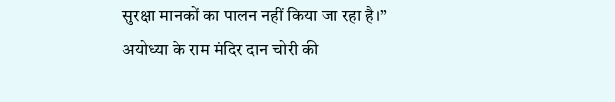सुरक्षा मानकों का पालन नहीं किया जा रहा है।”
अयोध्या के राम मंदिर दान चोरी की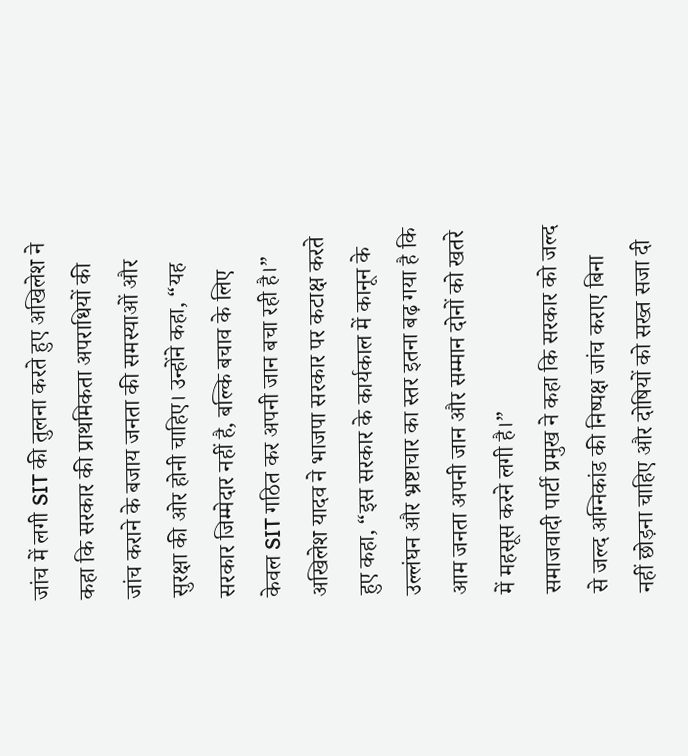जांच में लगी SIT की तुलना करते हुए अखिलेश ने कहा कि सरकार की प्राथमिकता अपराधियों की जांच कराने के बजाय जनता की समस्याओं और सुरक्षा की ओर होनी चाहिए। उन्होंने कहा, “यह सरकार जिम्मेदार नहीं है, बल्कि बचाव के लिए केवल SIT गठित कर अपनी जान बचा रही है।”
अखिलेश यादव ने भाजपा सरकार पर कटाक्ष करते हुए कहा, “इस सरकार के कार्यकाल में कानून के उल्लंघन और भ्रष्टाचार का स्तर इतना बढ़ गया है कि आम जनता अपनी जान और सम्मान दोनों को खतरे में महसूस करने लगी है।”
समाजवादी पार्टी प्रमुख ने कहा कि सरकार को जल्द से जल्द अग्निकांड की निष्पक्ष जांच कराए बिना नहीं छोड़ना चाहिए और दोषियों को सख्त सजा दी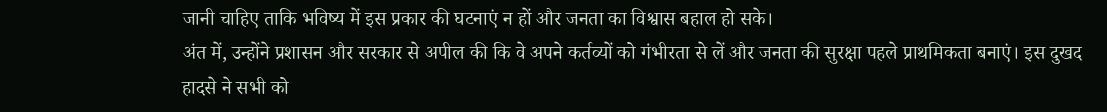जानी चाहिए ताकि भविष्य में इस प्रकार की घटनाएं न हों और जनता का विश्वास बहाल हो सके।
अंत में, उन्होंने प्रशासन और सरकार से अपील की कि वे अपने कर्तव्यों को गंभीरता से लें और जनता की सुरक्षा पहले प्राथमिकता बनाएं। इस दुखद हादसे ने सभी को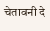चेतावनी दे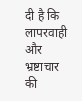दी है कि लापरवाही और भ्रष्टाचार की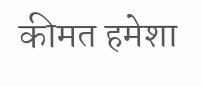कीमत हमेशा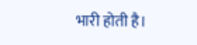भारी होती है।